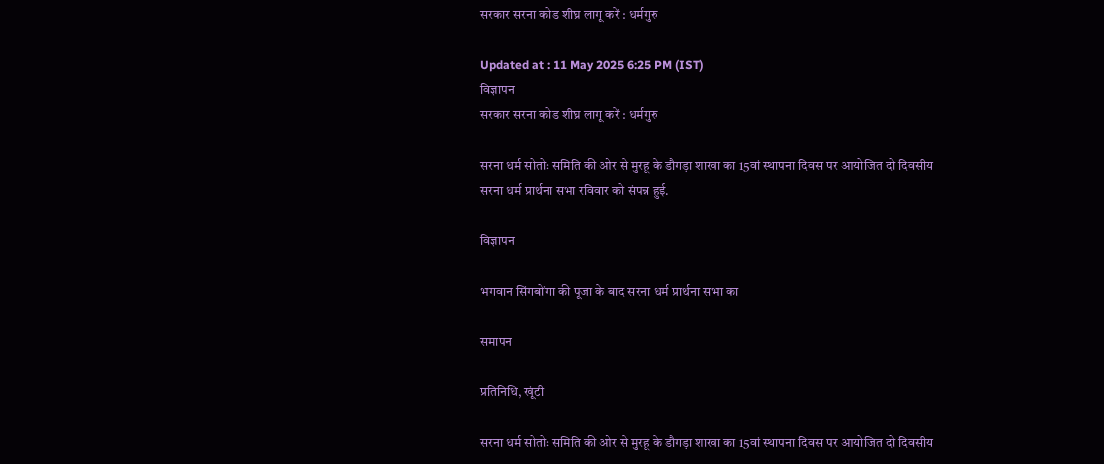सरकार सरना कोड शीघ्र लागू करें : धर्मगुरु

Updated at : 11 May 2025 6:25 PM (IST)
विज्ञापन
सरकार सरना कोड शीघ्र लागू करें : धर्मगुरु

सरना धर्म सोतोः समिति की ओर से मुरहू के डौगड़ा शाखा का 15वां स्थापना दिवस पर आयोजित दो दिवसीय सरना धर्म प्रार्थना सभा रविवार को संपन्न हुई.

विज्ञापन

भगवान सिंगबोंगा की पूजा के बाद सरना धर्म प्रार्थना सभा का

समापन

प्रतिनिधि, खूंटी

सरना धर्म सोतोः समिति की ओर से मुरहू के डौगड़ा शाखा का 15वां स्थापना दिवस पर आयोजित दो दिवसीय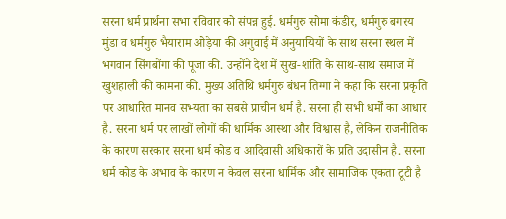सरना धर्म प्रार्थना सभा रविवार को संपन्न हुई. धर्मगुरु सोमा कंडीर, धर्मगुरु बगरय मुंडा व धर्मगुरु भैयाराम ओड़ेया की अगुवाई में अनुयायियों के साथ सरना स्थल में भगवान सिंगबोंगा की पूजा की. उन्होंने देश में सुख-शांति के साथ-साथ समाज में खुशहाली की कामना की. मुख्य अतिथि धर्मगुरु बंधन तिग्गा ने कहा कि सरना प्रकृति पर आधारित मानव सभ्यता का सबसे प्राचीन धर्म है. सरना ही सभी धर्मों का आधार है. सरना धर्म पर लाखों लोगों की धार्मिक आस्था और विश्वास है, लेकिन राजनीतिक के कारण सरकार सरना धर्म कोड व आदिवासी अधिकारों के प्रति उदासीन है. सरना धर्म कोड के अभाव के कारण न केवल सरना धार्मिक और सामाजिक एकता टूटी है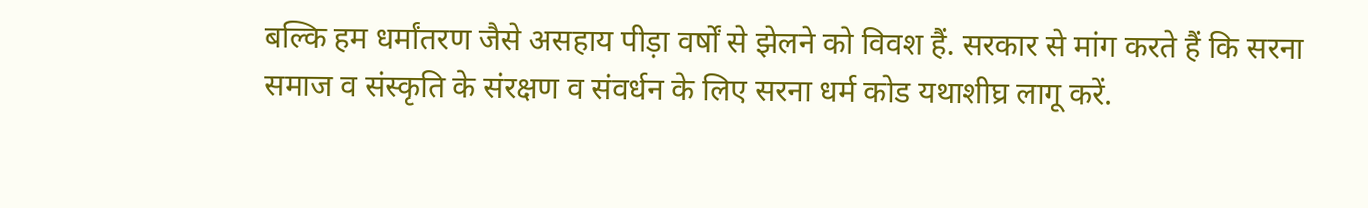बल्कि हम धर्मांतरण जैसे असहाय पीड़ा वर्षों से झेलने को विवश हैं. सरकार से मांग करते हैं कि सरना समाज व संस्कृति के संरक्षण व संवर्धन के लिए सरना धर्म कोड यथाशीघ्र लागू करें.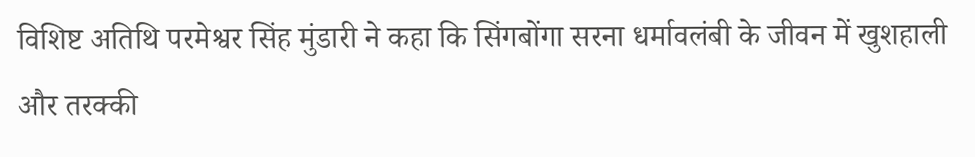विशिष्ट अतिथि परमेश्वर सिंह मुंडारी ने कहा कि सिंगबोंगा सरना धर्मावलंबी के जीवन में खुशहाली और तरक्की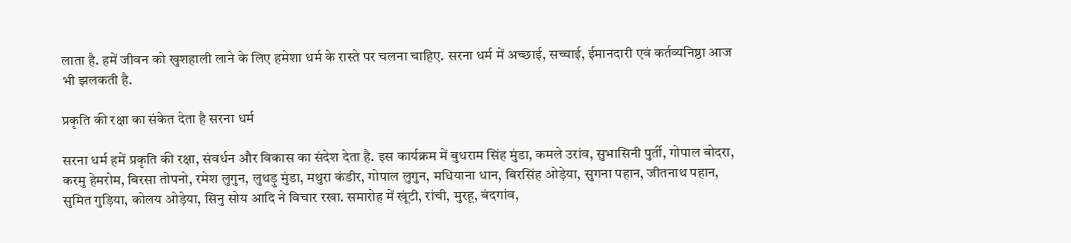लाता है. हमें जीवन को खुशहाली लाने के लिए हमेशा धर्म के रास्ते पर चलना चाहिए. सरना धर्म में अच्छाई, सच्चाई, ईमानदारी एवं कर्तव्यनिष्ठा आज भी झलकती है.

प्रकृति की रक्षा का संकेत देता है सरना धर्म

सरना धर्म हमें प्रकृति की रक्षा, संवर्धन और विकास का संदेश देता है. इस कार्यक्रम में बुधराम सिंह मुंडा, कमले उरांव, सुभासिनी पुर्ती, गोपाल बोदरा, करमु हेमरोम, बिरसा तोपनो, रमेश लुगुन, लुथड़ु मुंडा, मथुरा कंडीर, गोपाल लुगुन, मधियाना धान, बिरसिंह ओड़ेया, सुगना पहान, जीतनाथ पहान, सुमित गुड़िया, कोलय ओड़ेया, सिनु सोय आदि ने विचार रखा. समारोह में खूंटी, रांची, मुरहू, बंदगांव,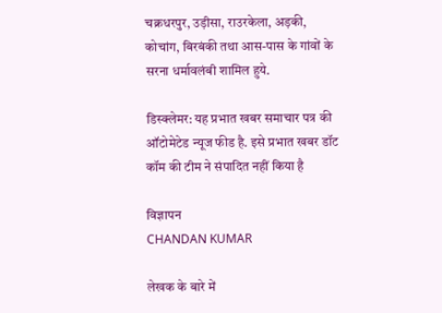चक्रधरपुर, उड़ीसा, राउरकेला, अड़की, कोचांग, बिरबंकी तथा आस-पास के गांवों के सरना धर्मावलंबी शामिल हुये.

डिस्क्लेमर: यह प्रभात खबर समाचार पत्र की ऑटोमेटेड न्यूज फीड है. इसे प्रभात खबर डॉट कॉम की टीम ने संपादित नहीं किया है

विज्ञापन
CHANDAN KUMAR

लेखक के बारे में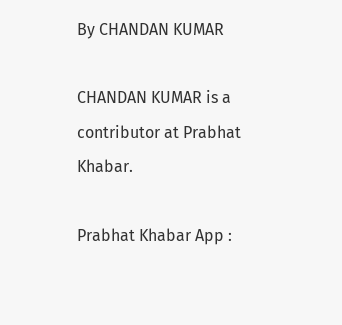By CHANDAN KUMAR

CHANDAN KUMAR is a contributor at Prabhat Khabar.

Prabhat Khabar App :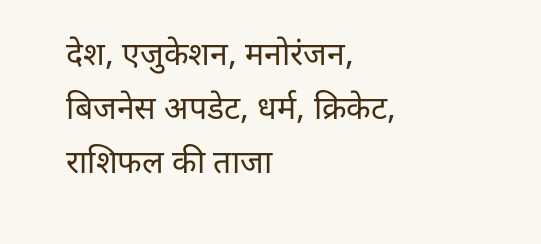देश, एजुकेशन, मनोरंजन, बिजनेस अपडेट, धर्म, क्रिकेट, राशिफल की ताजा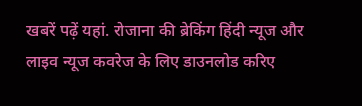खबरें पढ़ें यहां. रोजाना की ब्रेकिंग हिंदी न्यूज और लाइव न्यूज कवरेज के लिए डाउनलोड करिए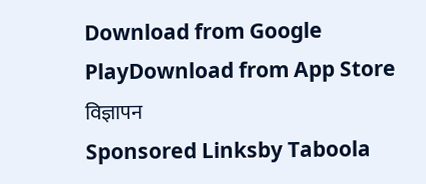Download from Google PlayDownload from App Store
विज्ञापन
Sponsored Linksby Taboola